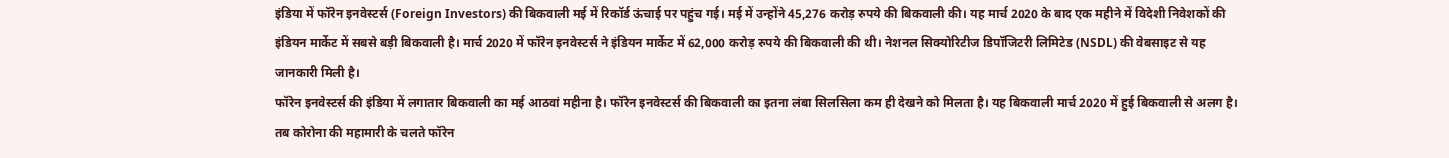इंडिया में फॉरेन इनवेस्टर्स (Foreign Investors) की बिकवाली मई में रिकॉर्ड ऊंचाई पर पहुंच गई। मई में उन्होंने 45,276 करोड़ रुपये की बिकवाली की। यह मार्च 2020 के बाद एक महीने में विदेशी निवेशकों की इंडियन मार्केट में सबसे बड़ी बिकवाली है। मार्च 2020 में फॉरेन इनवेस्टर्स ने इंडियन मार्केट में 62,000 करोड़ रुपये की बिकवाली की थी। नेशनल सिक्योरिटीज डिपॉजिटरी लिमिटेड (NSDL) की वेबसाइट से यह जानकारी मिली है।
फॉरेन इनवेस्टर्स की इंडिया में लगातार बिकवाली का मई आठवां महीना है। फॉरेन इनवेस्टर्स की बिकवाली का इतना लंबा सिलसिला कम ही देखने को मिलता है। यह बिकवाली मार्च 2020 में हुई बिकवाली से अलग है। तब कोरोना की महामारी के चलते फॉरेन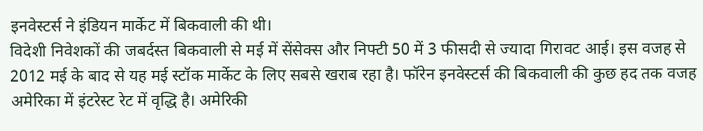इनवेस्टर्स ने इंडियन मार्केट में बिकवाली की थी।
विदेशी निवेशकों की जबर्दस्त बिकवाली से मई में सेंसेक्स और निफ्टी 50 में 3 फीसदी से ज्यादा गिरावट आई। इस वजह से 2012 मई के बाद से यह मई स्टॉक मार्केट के लिए सबसे खराब रहा है। फॉरेन इनवेस्टर्स की बिकवाली की कुछ हद तक वजह अमेरिका में इंटरेस्ट रेट में वृद्धि है। अमेरिकी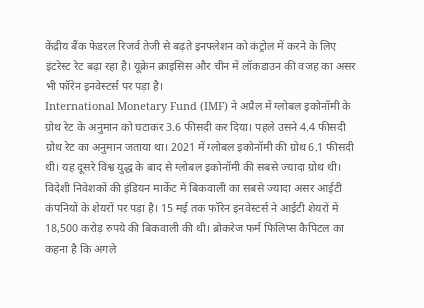केंद्रीय बैंक फेडरल रिजर्व तेजी से बढ़ते इनफ्लेशन को कंट्रोल में करने के लिए इंटरेस्ट रेट बढ़ा रहा है। यूक्रेन क्राइसिस और चीन में लॉकडाउन की वजह का असर भी फॉरेन इनवेस्टर्स पर पड़ा है।
International Monetary Fund (IMF) ने अप्रैल में ग्लोबल इकोनॉमी के ग्रोथ रेट के अनुमान को घटाकर 3.6 फीसदी कर दिया। पहले उसने 4.4 फीसदी ग्रोथ रेट का अनुमान जताया था। 2021 में ग्लोबल इकोनॉमी की ग्रोथ 6.1 फीसदी थी। यह दूसरे विश्व युद्ध के बाद से ग्लोबल इकोनॉमी की सबसे ज्यादा ग्रोथ थी।
विदेशी निवेशकों की इंडियन मार्केट में बिकवाली का सबसे ज्यादा असर आईटी कंपनियों के शेयरों पर पड़ा है। 15 मई तक फॉरेन इनवेस्टर्स ने आईटी शेयरों में 18,500 करोड़ रुपये की बिकवाली की थी। ब्रोकरेज फर्म फिलिप्स कैपिटल का कहना है कि अगले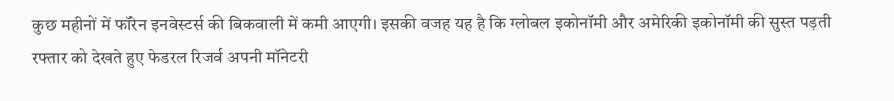कुछ महीनों में फॉरेन इनवेस्टर्स की बिकवाली में कमी आएगी। इसकी वजह यह है कि ग्लोबल इकोनॉमी और अमेरिकी इकोनॉमी की सुस्त पड़ती रफ्तार को देखते हुए फेडरल रिजर्व अपनी मॉनेटरी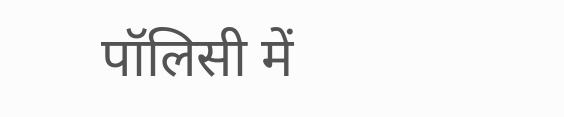पॉलिसी में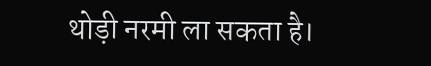थोड़ी नरमी ला सकता है।